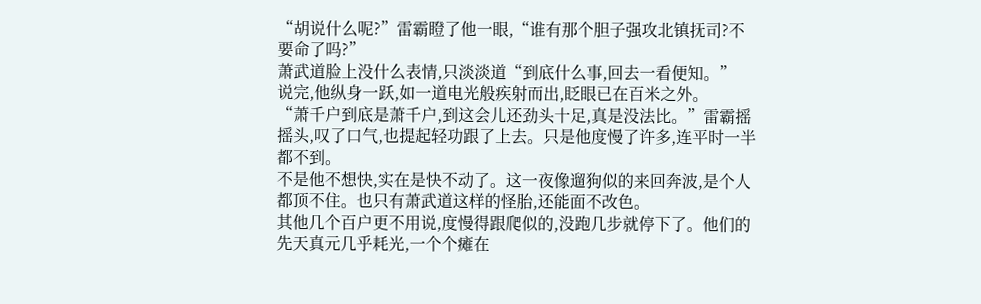“胡说什么呢?”雷霸瞪了他一眼,“谁有那个胆子强攻北镇抚司?不要命了吗?”
萧武道脸上没什么表情,只淡淡道“到底什么事,回去一看便知。”
说完,他纵身一跃,如一道电光般疾射而出,眨眼已在百米之外。
“萧千户到底是萧千户,到这会儿还劲头十足,真是没法比。”雷霸摇摇头,叹了口气,也提起轻功跟了上去。只是他度慢了许多,连平时一半都不到。
不是他不想快,实在是快不动了。这一夜像遛狗似的来回奔波,是个人都顶不住。也只有萧武道这样的怪胎,还能面不改色。
其他几个百户更不用说,度慢得跟爬似的,没跑几步就停下了。他们的先天真元几乎耗光,一个个瘫在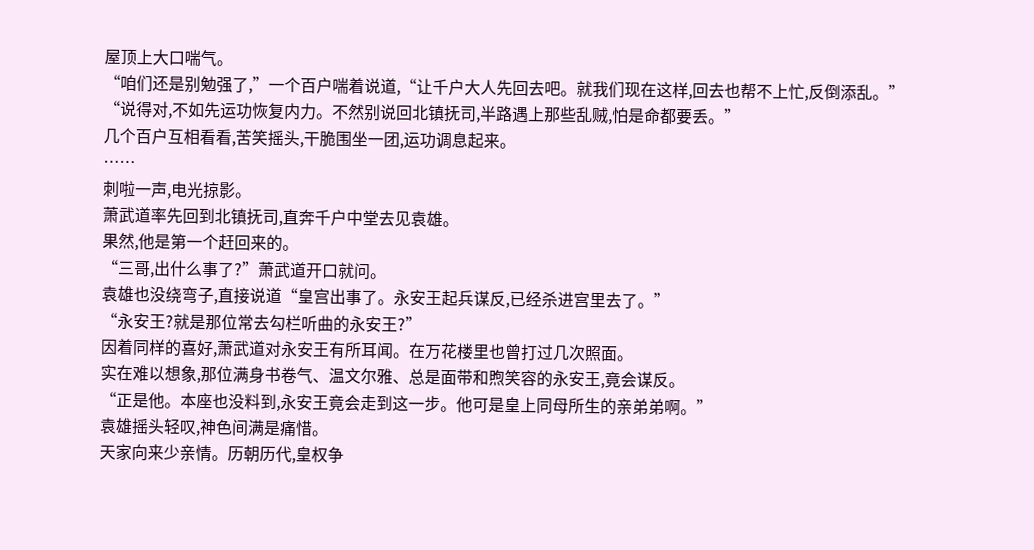屋顶上大口喘气。
“咱们还是别勉强了,”一个百户喘着说道,“让千户大人先回去吧。就我们现在这样,回去也帮不上忙,反倒添乱。”
“说得对,不如先运功恢复内力。不然别说回北镇抚司,半路遇上那些乱贼,怕是命都要丢。”
几个百户互相看看,苦笑摇头,干脆围坐一团,运功调息起来。
……
刺啦一声,电光掠影。
萧武道率先回到北镇抚司,直奔千户中堂去见袁雄。
果然,他是第一个赶回来的。
“三哥,出什么事了?”萧武道开口就问。
袁雄也没绕弯子,直接说道“皇宫出事了。永安王起兵谋反,已经杀进宫里去了。”
“永安王?就是那位常去勾栏听曲的永安王?”
因着同样的喜好,萧武道对永安王有所耳闻。在万花楼里也曾打过几次照面。
实在难以想象,那位满身书卷气、温文尔雅、总是面带和煦笑容的永安王,竟会谋反。
“正是他。本座也没料到,永安王竟会走到这一步。他可是皇上同母所生的亲弟弟啊。”
袁雄摇头轻叹,神色间满是痛惜。
天家向来少亲情。历朝历代,皇权争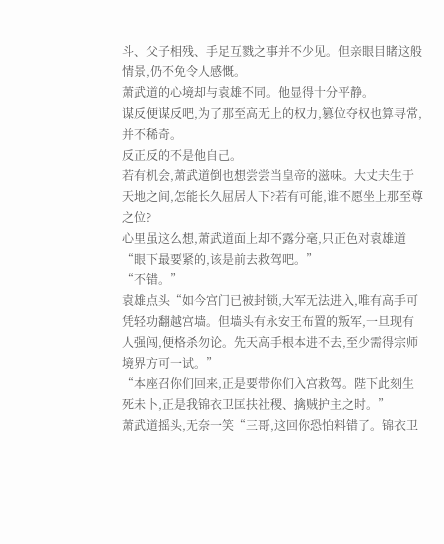斗、父子相残、手足互戮之事并不少见。但亲眼目睹这般情景,仍不免令人感慨。
萧武道的心境却与袁雄不同。他显得十分平静。
谋反便谋反吧,为了那至高无上的权力,篡位夺权也算寻常,并不稀奇。
反正反的不是他自己。
若有机会,萧武道倒也想尝尝当皇帝的滋味。大丈夫生于天地之间,怎能长久屈居人下?若有可能,谁不愿坐上那至尊之位?
心里虽这么想,萧武道面上却不露分毫,只正色对袁雄道“眼下最要紧的,该是前去救驾吧。”
“不错。”
袁雄点头“如今宫门已被封锁,大军无法进入,唯有高手可凭轻功翻越宫墙。但墙头有永安王布置的叛军,一旦现有人强闯,便格杀勿论。先天高手根本进不去,至少需得宗师境界方可一试。”
“本座召你们回来,正是要带你们入宫救驾。陛下此刻生死未卜,正是我锦衣卫匡扶社稷、擒贼护主之时。”
萧武道摇头,无奈一笑“三哥,这回你恐怕料错了。锦衣卫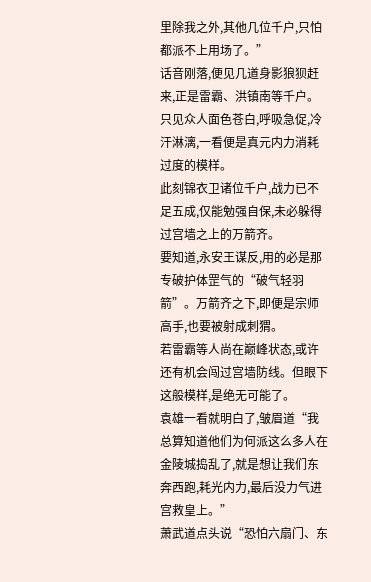里除我之外,其他几位千户,只怕都派不上用场了。”
话音刚落,便见几道身影狼狈赶来,正是雷霸、洪镇南等千户。
只见众人面色苍白,呼吸急促,冷汗淋漓,一看便是真元内力消耗过度的模样。
此刻锦衣卫诸位千户,战力已不足五成,仅能勉强自保,未必躲得过宫墙之上的万箭齐。
要知道,永安王谋反,用的必是那专破护体罡气的“破气轻羽箭”。万箭齐之下,即便是宗师高手,也要被射成刺猬。
若雷霸等人尚在巅峰状态,或许还有机会闯过宫墙防线。但眼下这般模样,是绝无可能了。
袁雄一看就明白了,皱眉道“我总算知道他们为何派这么多人在金陵城捣乱了,就是想让我们东奔西跑,耗光内力,最后没力气进宫救皇上。”
萧武道点头说“恐怕六扇门、东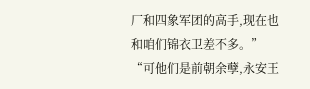厂和四象军团的高手,现在也和咱们锦衣卫差不多。”
“可他们是前朝余孽,永安王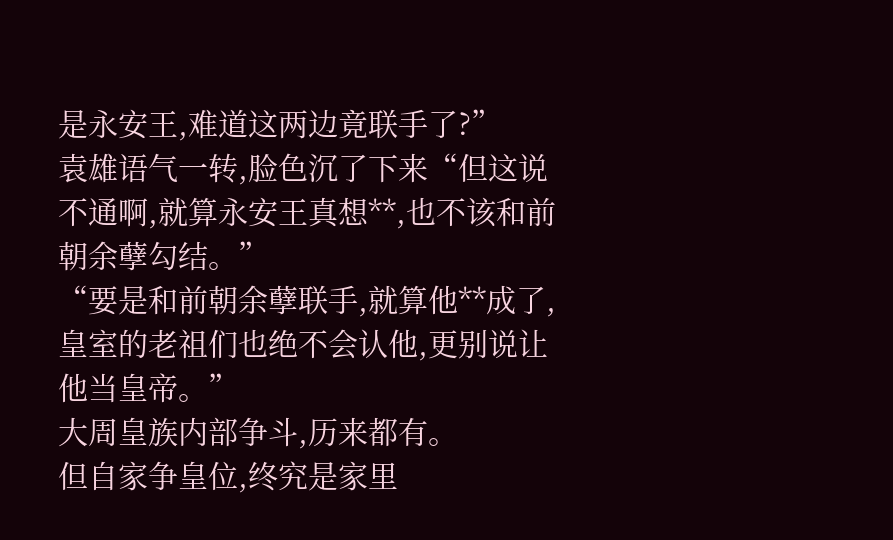是永安王,难道这两边竟联手了?”
袁雄语气一转,脸色沉了下来“但这说不通啊,就算永安王真想**,也不该和前朝余孽勾结。”
“要是和前朝余孽联手,就算他**成了,皇室的老祖们也绝不会认他,更别说让他当皇帝。”
大周皇族内部争斗,历来都有。
但自家争皇位,终究是家里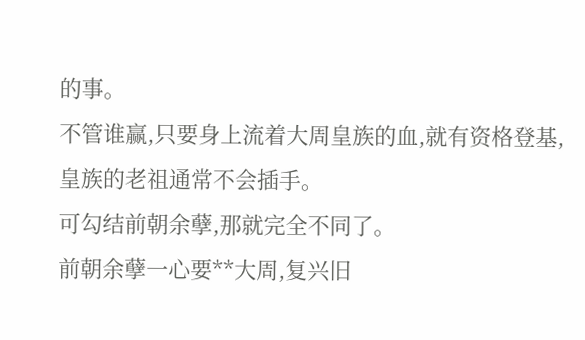的事。
不管谁赢,只要身上流着大周皇族的血,就有资格登基,皇族的老祖通常不会插手。
可勾结前朝余孽,那就完全不同了。
前朝余孽一心要**大周,复兴旧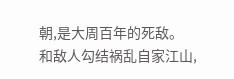朝,是大周百年的死敌。
和敌人勾结祸乱自家江山,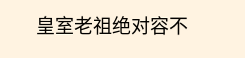皇室老祖绝对容不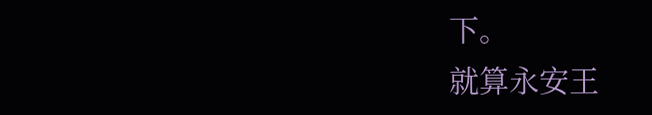下。
就算永安王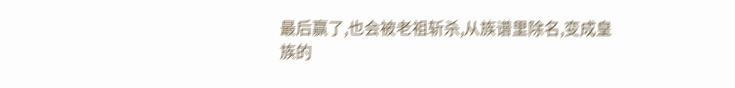最后赢了,也会被老祖斩杀,从族谱里除名,变成皇族的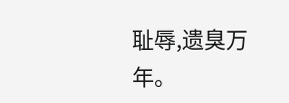耻辱,遗臭万年。